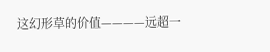这幻形草的价值————远超一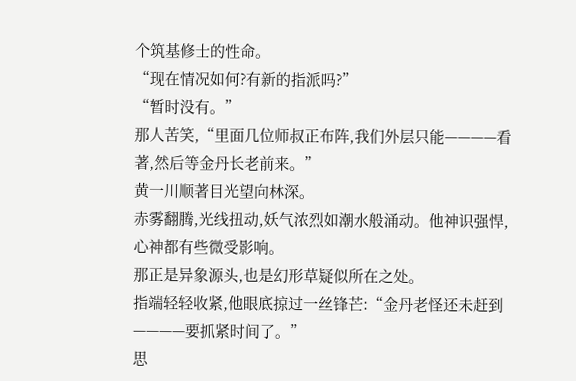个筑基修士的性命。
“现在情况如何?有新的指派吗?”
“暂时没有。”
那人苦笑,“里面几位师叔正布阵,我们外层只能————看著,然后等金丹长老前来。”
黄一川顺著目光望向林深。
赤雾翻腾,光线扭动,妖气浓烈如潮水般涌动。他神识强悍,心神都有些微受影响。
那正是异象源头,也是幻形草疑似所在之处。
指端轻轻收紧,他眼底掠过一丝锋芒:“金丹老怪还未赶到————要抓紧时间了。”
思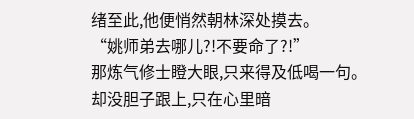绪至此,他便悄然朝林深处摸去。
“姚师弟去哪儿?!不要命了?!”
那炼气修士瞪大眼,只来得及低喝一句。
却没胆子跟上,只在心里暗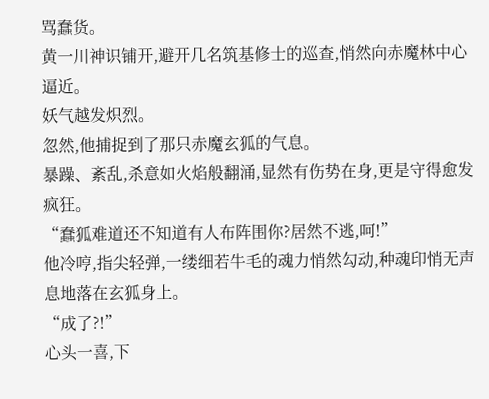骂蠢货。
黄一川神识铺开,避开几名筑基修士的巡查,悄然向赤魔林中心逼近。
妖气越发炽烈。
忽然,他捕捉到了那只赤魔玄狐的气息。
暴躁、紊乱,杀意如火焰般翻涌,显然有伤势在身,更是守得愈发疯狂。
“蠢狐难道还不知道有人布阵围你?居然不逃,呵!”
他冷哼,指尖轻弹,一缕细若牛毛的魂力悄然勾动,种魂印悄无声息地落在玄狐身上。
“成了?!”
心头一喜,下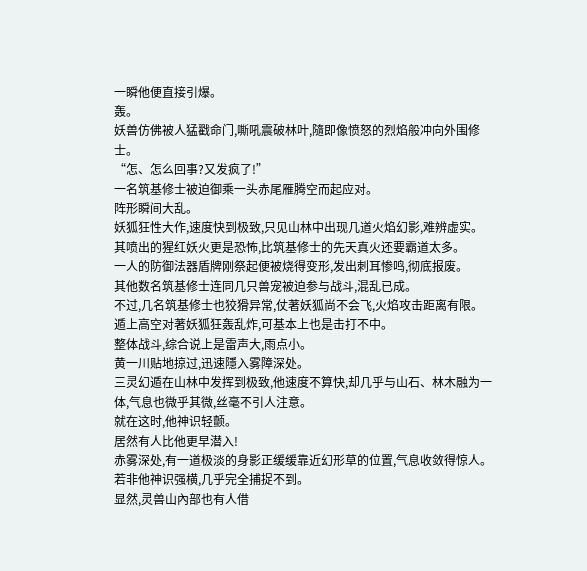一瞬他便直接引爆。
轰。
妖兽仿佛被人猛戳命门,嘶吼震破林叶,隨即像愤怒的烈焰般冲向外围修士。
“怎、怎么回事?又发疯了!”
一名筑基修士被迫御乘一头赤尾雁腾空而起应对。
阵形瞬间大乱。
妖狐狂性大作,速度快到极致,只见山林中出现几道火焰幻影,难辨虚实。
其喷出的猩红妖火更是恐怖,比筑基修士的先天真火还要霸道太多。
一人的防御法器盾牌刚祭起便被烧得变形,发出刺耳惨鸣,彻底报废。
其他数名筑基修士连同几只兽宠被迫参与战斗,混乱已成。
不过,几名筑基修士也狡猾异常,仗著妖狐尚不会飞,火焰攻击距离有限。
遁上高空对著妖狐狂轰乱炸,可基本上也是击打不中。
整体战斗,综合说上是雷声大,雨点小。
黄一川贴地掠过,迅速隱入雾障深处。
三灵幻遁在山林中发挥到极致,他速度不算快,却几乎与山石、林木融为一体,气息也微乎其微,丝毫不引人注意。
就在这时,他神识轻颤。
居然有人比他更早潜入!
赤雾深处,有一道极淡的身影正缓缓靠近幻形草的位置,气息收敛得惊人。
若非他神识强横,几乎完全捕捉不到。
显然,灵兽山內部也有人借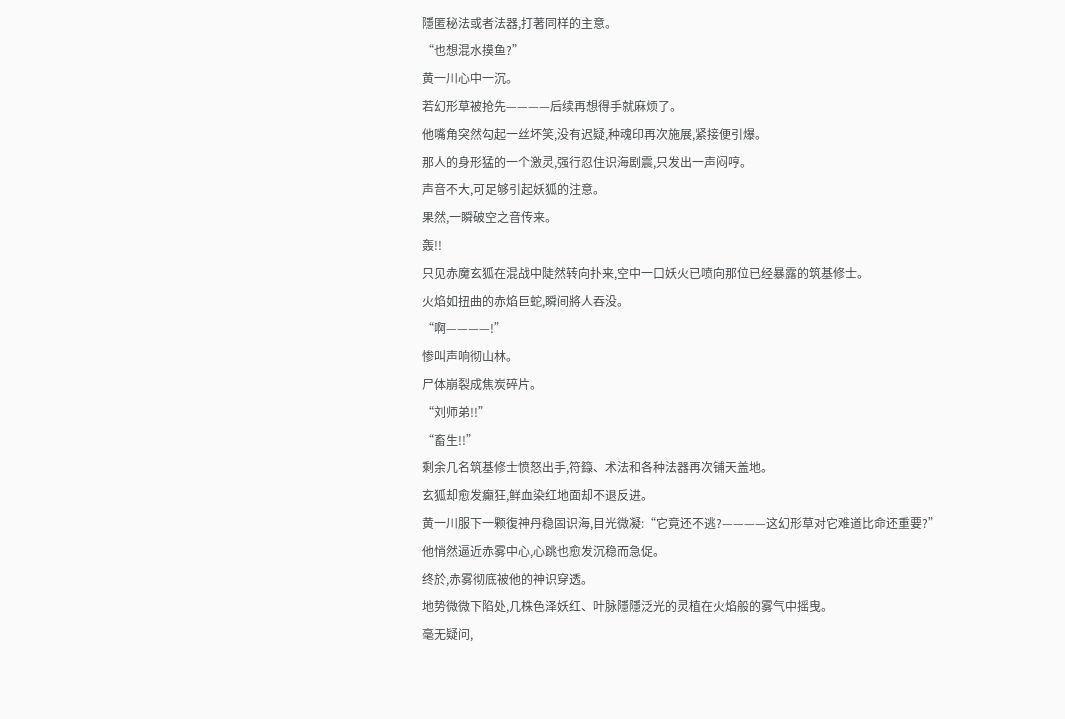隱匿秘法或者法器,打著同样的主意。
“也想混水摸鱼?”
黄一川心中一沉。
若幻形草被抢先————后续再想得手就麻烦了。
他嘴角突然勾起一丝坏笑,没有迟疑,种魂印再次施展,紧接便引爆。
那人的身形猛的一个激灵,强行忍住识海剧震,只发出一声闷哼。
声音不大,可足够引起妖狐的注意。
果然,一瞬破空之音传来。
轰!!
只见赤魔玄狐在混战中陡然转向扑来,空中一口妖火已喷向那位已经暴露的筑基修士。
火焰如扭曲的赤焰巨蛇,瞬间將人吞没。
“啊————!”
惨叫声响彻山林。
尸体崩裂成焦炭碎片。
“刘师弟!!”
“畜生!!”
剩余几名筑基修士愤怒出手,符籙、术法和各种法器再次铺天盖地。
玄狐却愈发癲狂,鲜血染红地面却不退反进。
黄一川服下一颗復神丹稳固识海,目光微凝:“它竟还不逃?————这幻形草对它难道比命还重要?”
他悄然逼近赤雾中心,心跳也愈发沉稳而急促。
终於,赤雾彻底被他的神识穿透。
地势微微下陷处,几株色泽妖红、叶脉隱隱泛光的灵植在火焰般的雾气中摇曳。
毫无疑问,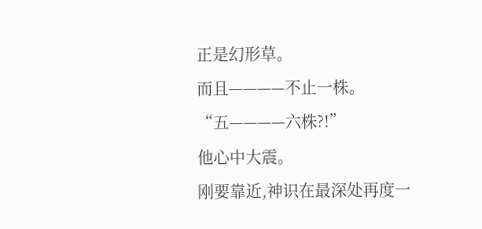正是幻形草。
而且————不止一株。
“五————六株?!”
他心中大震。
刚要靠近,神识在最深处再度一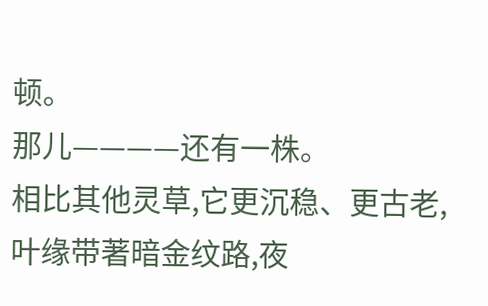顿。
那儿————还有一株。
相比其他灵草,它更沉稳、更古老,叶缘带著暗金纹路,夜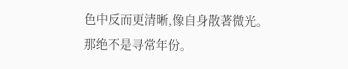色中反而更清晰,像自身散著微光。
那绝不是寻常年份。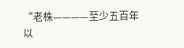“老株————至少五百年以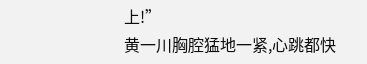上!”
黄一川胸腔猛地一紧,心跳都快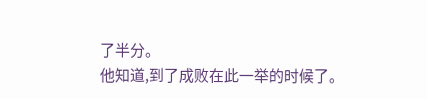了半分。
他知道,到了成败在此一举的时候了。